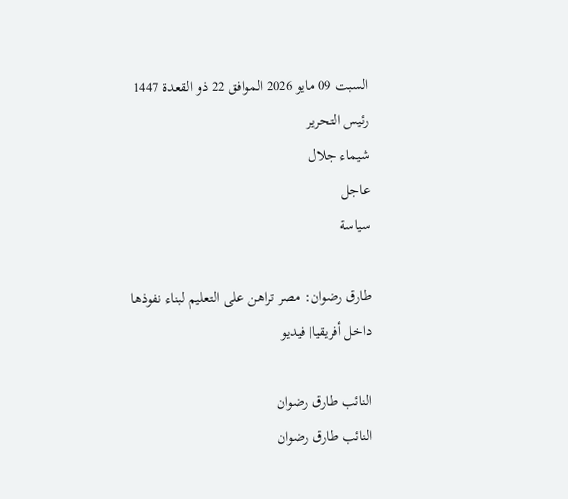السبت 09 مايو 2026 الموافق 22 ذو القعدة 1447
رئيس التحرير
شيماء جلال
عاجل
سياسة

طارق رضوان: مصر تراهن على التعليم لبناء نفوذها داخل أفريقيا| فيديو

النائب طارق رضوان
النائب طارق رضوان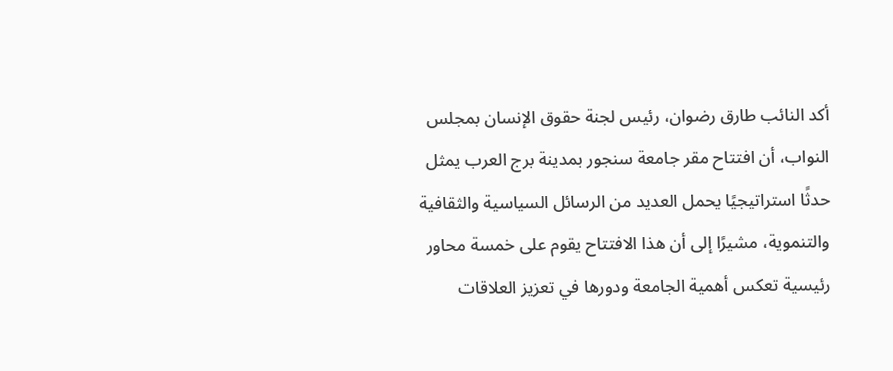أكد النائب طارق رضوان، رئيس لجنة حقوق الإنسان بمجلس النواب، أن افتتاح مقر جامعة سنجور بمدينة برج العرب يمثل حدثًا استراتيجيًا يحمل العديد من الرسائل السياسية والثقافية والتنموية، مشيرًا إلى أن هذا الافتتاح يقوم على خمسة محاور رئيسية تعكس أهمية الجامعة ودورها في تعزيز العلاقات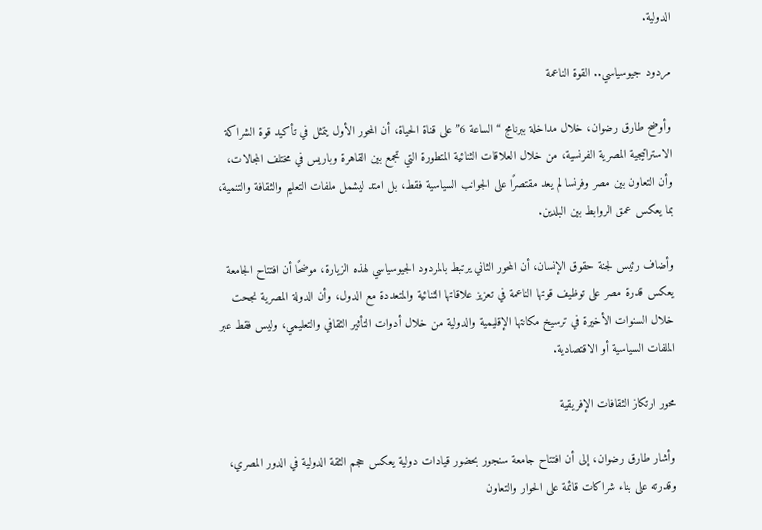الدولية.

مردود جيوسياسي.. القوة الناعمة

وأوضح طارق رضوان، خلال مداخلة ببرنامج “الساعة 6” على قناة الحياة، أن المحور الأول يتمثل في تأكيد قوة الشراكة الاستراتيجية المصرية الفرنسية، من خلال العلاقات الثنائية المتطورة التي تجمع بين القاهرة وباريس في مختلف المجالات، وأن التعاون بين مصر وفرنسا لم يعد مقتصرًا على الجوانب السياسية فقط، بل امتد ليشمل ملفات التعليم والثقافة والتنمية، بما يعكس عمق الروابط بين البلدين.

وأضاف رئيس لجنة حقوق الإنسان، أن المحور الثاني يرتبط بالمردود الجيوسياسي لهذه الزيارة، موضحًا أن افتتاح الجامعة يعكس قدرة مصر على توظيف قوتها الناعمة في تعزيز علاقاتها الثنائية والمتعددة مع الدول، وأن الدولة المصرية نجحت خلال السنوات الأخيرة في ترسيخ مكانتها الإقليمية والدولية من خلال أدوات التأثير الثقافي والتعليمي، وليس فقط عبر الملفات السياسية أو الاقتصادية.

محور ارتكاز الثقافات الإفريقية

وأشار طارق رضوان، إلى أن افتتاح جامعة سنجور بحضور قيادات دولية يعكس حجم الثقة الدولية في الدور المصري، وقدرته على بناء شراكات قائمة على الحوار والتعاون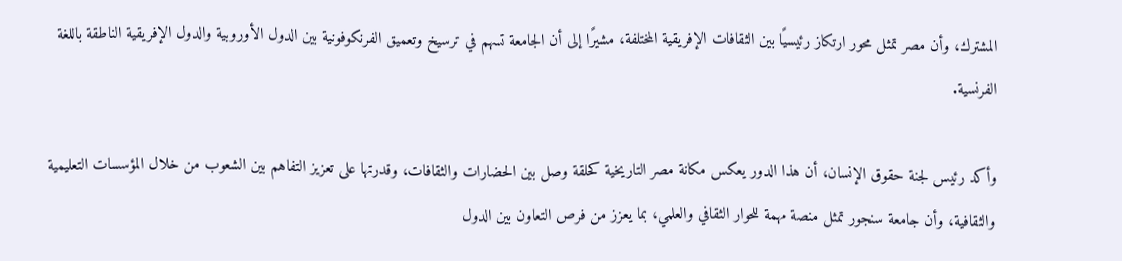المشترك، وأن مصر تمثل محور ارتكاز رئيسيًا بين الثقافات الإفريقية المختلفة، مشيرًا إلى أن الجامعة تسهم في ترسيخ وتعميق الفرنكوفونية بين الدول الأوروبية والدول الإفريقية الناطقة باللغة الفرنسية.

وأكد رئيس لجنة حقوق الإنسان، أن هذا الدور يعكس مكانة مصر التاريخية كحلقة وصل بين الحضارات والثقافات، وقدرتها على تعزيز التفاهم بين الشعوب من خلال المؤسسات التعليمية والثقافية، وأن جامعة سنجور تمثل منصة مهمة للحوار الثقافي والعلمي، بما يعزز من فرص التعاون بين الدول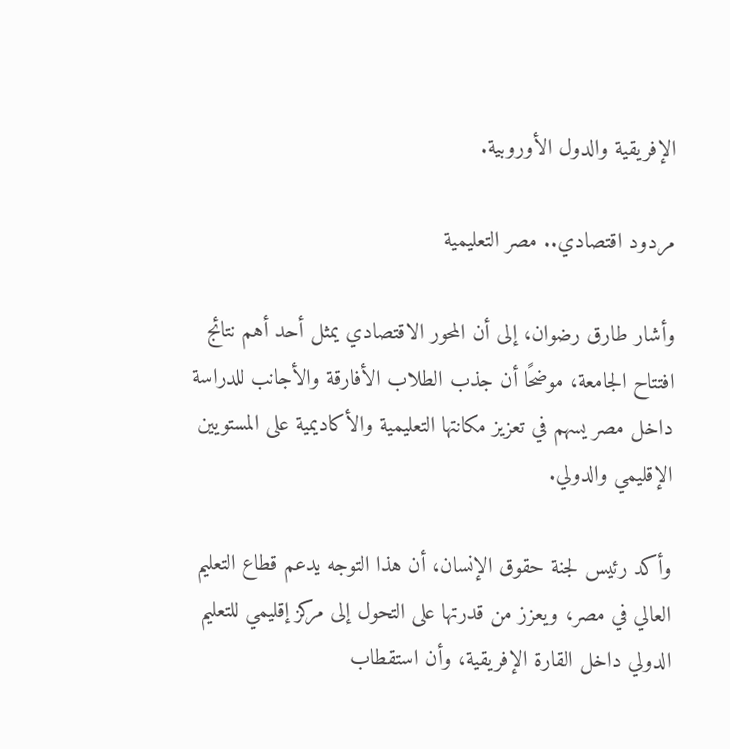الإفريقية والدول الأوروبية.

مردود اقتصادي.. مصر التعليمية

وأشار طارق رضوان، إلى أن المحور الاقتصادي يمثل أحد أهم نتائج افتتاح الجامعة، موضحًا أن جذب الطلاب الأفارقة والأجانب للدراسة داخل مصر يسهم في تعزيز مكانتها التعليمية والأكاديمية على المستويين الإقليمي والدولي.

وأكد رئيس لجنة حقوق الإنسان، أن هذا التوجه يدعم قطاع التعليم العالي في مصر، ويعزز من قدرتها على التحول إلى مركز إقليمي للتعليم الدولي داخل القارة الإفريقية، وأن استقطاب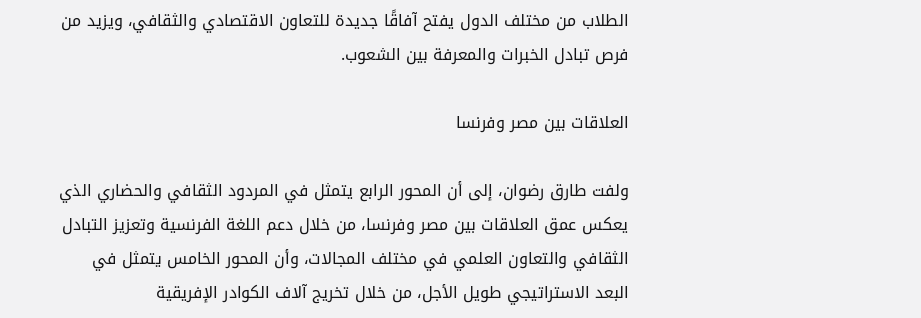الطلاب من مختلف الدول يفتح آفاقًا جديدة للتعاون الاقتصادي والثقافي، ويزيد من فرص تبادل الخبرات والمعرفة بين الشعوب.

العلاقات بين مصر وفرنسا

ولفت طارق رضوان، إلى أن المحور الرابع يتمثل في المردود الثقافي والحضاري الذي يعكس عمق العلاقات بين مصر وفرنسا، من خلال دعم اللغة الفرنسية وتعزيز التبادل الثقافي والتعاون العلمي في مختلف المجالات، وأن المحور الخامس يتمثل في البعد الاستراتيجي طويل الأجل، من خلال تخريج آلاف الكوادر الإفريقية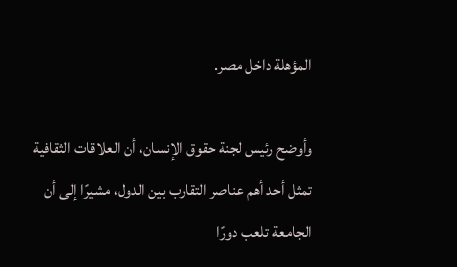المؤهلة داخل مصر.

وأوضح رئيس لجنة حقوق الإنسان، أن العلاقات الثقافية تمثل أحد أهم عناصر التقارب بين الدول، مشيرًا إلى أن الجامعة تلعب دورًا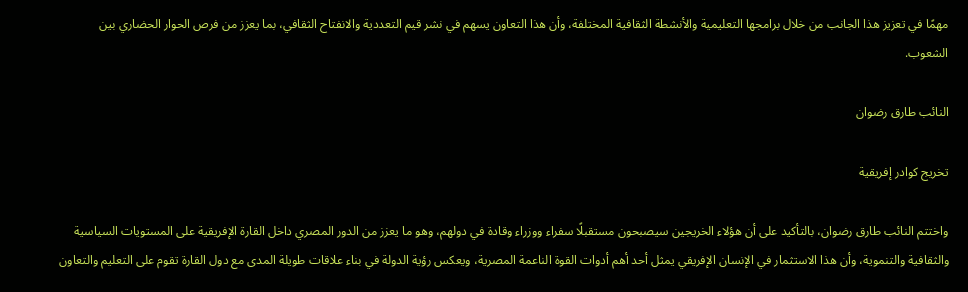مهمًا في تعزيز هذا الجانب من خلال برامجها التعليمية والأنشطة الثقافية المختلفة، وأن هذا التعاون يسهم في نشر قيم التعددية والانفتاح الثقافي، بما يعزز من فرص الحوار الحضاري بين الشعوب.

النائب طارق رضوان

تخريج كوادر إفريقية

واختتم النائب طارق رضوان، بالتأكيد على أن هؤلاء الخريجين سيصبحون مستقبلًا سفراء ووزراء وقادة في دولهم، وهو ما يعزز من الدور المصري داخل القارة الإفريقية على المستويات السياسية والثقافية والتنموية، وأن هذا الاستثمار في الإنسان الإفريقي يمثل أحد أهم أدوات القوة الناعمة المصرية، ويعكس رؤية الدولة في بناء علاقات طويلة المدى مع دول القارة تقوم على التعليم والتعاون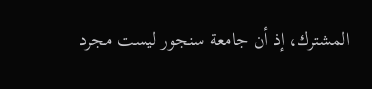المشترك، إذ أن جامعة سنجور ليست مجرد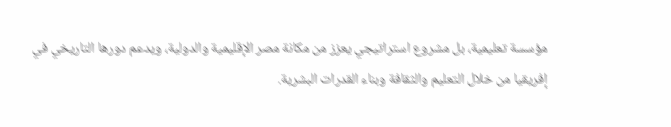مؤسسة تعليمية، بل مشروع استراتيجي يعزز من مكانة مصر الإقليمية والدولية، ويدعم دورها التاريخي في إفريقيا من خلال التعليم والثقافة وبناء القدرات البشرية.